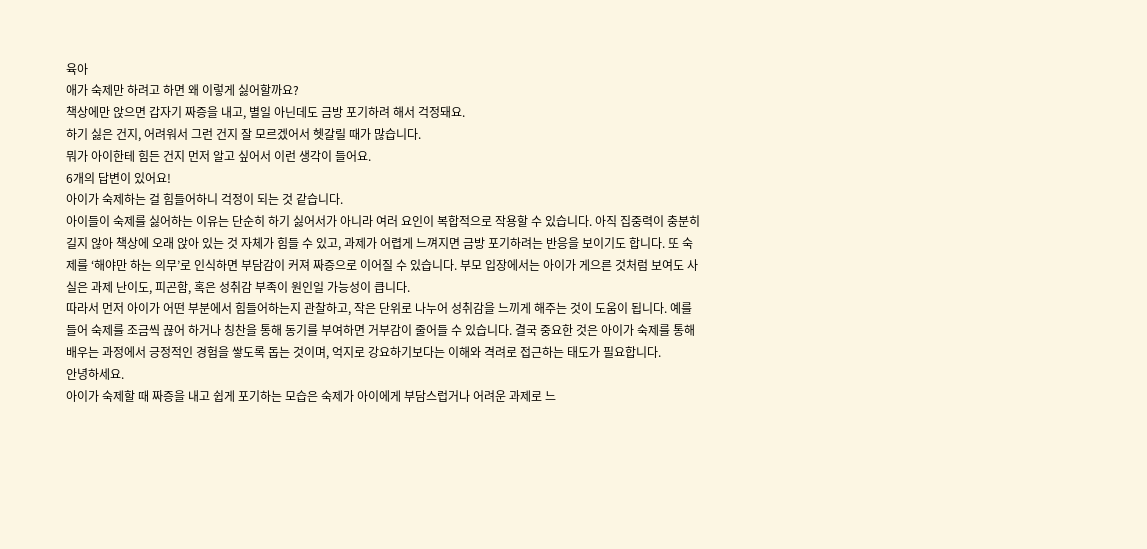육아
애가 숙제만 하려고 하면 왜 이렇게 싫어할까요?
책상에만 앉으면 갑자기 짜증을 내고, 별일 아닌데도 금방 포기하려 해서 걱정돼요.
하기 싫은 건지, 어려워서 그런 건지 잘 모르겠어서 헷갈릴 때가 많습니다.
뭐가 아이한테 힘든 건지 먼저 알고 싶어서 이런 생각이 들어요.
6개의 답변이 있어요!
아이가 숙제하는 걸 힘들어하니 걱정이 되는 것 같습니다.
아이들이 숙제를 싫어하는 이유는 단순히 하기 싫어서가 아니라 여러 요인이 복합적으로 작용할 수 있습니다. 아직 집중력이 충분히 길지 않아 책상에 오래 앉아 있는 것 자체가 힘들 수 있고, 과제가 어렵게 느껴지면 금방 포기하려는 반응을 보이기도 합니다. 또 숙제를 ‘해야만 하는 의무’로 인식하면 부담감이 커져 짜증으로 이어질 수 있습니다. 부모 입장에서는 아이가 게으른 것처럼 보여도 사실은 과제 난이도, 피곤함, 혹은 성취감 부족이 원인일 가능성이 큽니다.
따라서 먼저 아이가 어떤 부분에서 힘들어하는지 관찰하고, 작은 단위로 나누어 성취감을 느끼게 해주는 것이 도움이 됩니다. 예를 들어 숙제를 조금씩 끊어 하거나 칭찬을 통해 동기를 부여하면 거부감이 줄어들 수 있습니다. 결국 중요한 것은 아이가 숙제를 통해 배우는 과정에서 긍정적인 경험을 쌓도록 돕는 것이며, 억지로 강요하기보다는 이해와 격려로 접근하는 태도가 필요합니다.
안녕하세요.
아이가 숙제할 때 짜증을 내고 쉽게 포기하는 모습은 숙제가 아이에게 부담스럽거나 어려운 과제로 느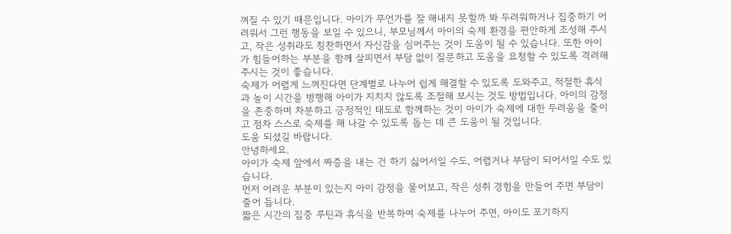껴질 수 있기 때문입니다. 아이가 무언가를 잘 해내지 못할까 봐 두려워하거나 집중하기 어려워서 그런 행동을 보일 수 있으니, 부모님께서 아이의 숙제 환경을 편안하게 조성해 주시고, 작은 성취라도 칭찬하면서 자신감을 심어주는 것이 도움이 될 수 있습니다. 또한 아이가 힘들어하는 부분을 함께 살피면서 부담 없이 질문하고 도움을 요청할 수 있도록 격려해 주시는 것이 좋습니다.
숙제가 어렵게 느껴진다면 단계별로 나누어 쉽게 해결할 수 있도록 도와주고, 적절한 휴식과 놀이 시간을 병행해 아이가 지치지 않도록 조절해 보시는 것도 방법입니다. 아이의 감정을 존중하며 차분하고 긍정적인 태도로 함께하는 것이 아이가 숙제에 대한 두려움을 줄이고 점차 스스로 숙제를 해 나갈 수 있도록 돕는 데 큰 도움이 될 것입니다.
도움 되셨길 바랍니다.
안녕하세요.
아이가 숙제 앞에서 짜증을 내는 건 하기 싫어서일 수도, 어렵거나 부담이 되어서일 수도 있습니다.
먼저 어려운 부분이 있는지 아이 감정을 물어보고, 작은 성취 경험을 만들어 주면 부담이 줄어 듭니다.
짧은 시간의 집중 루틴과 휴식을 반복하여 숙제를 나누어 주면, 아이도 포기하지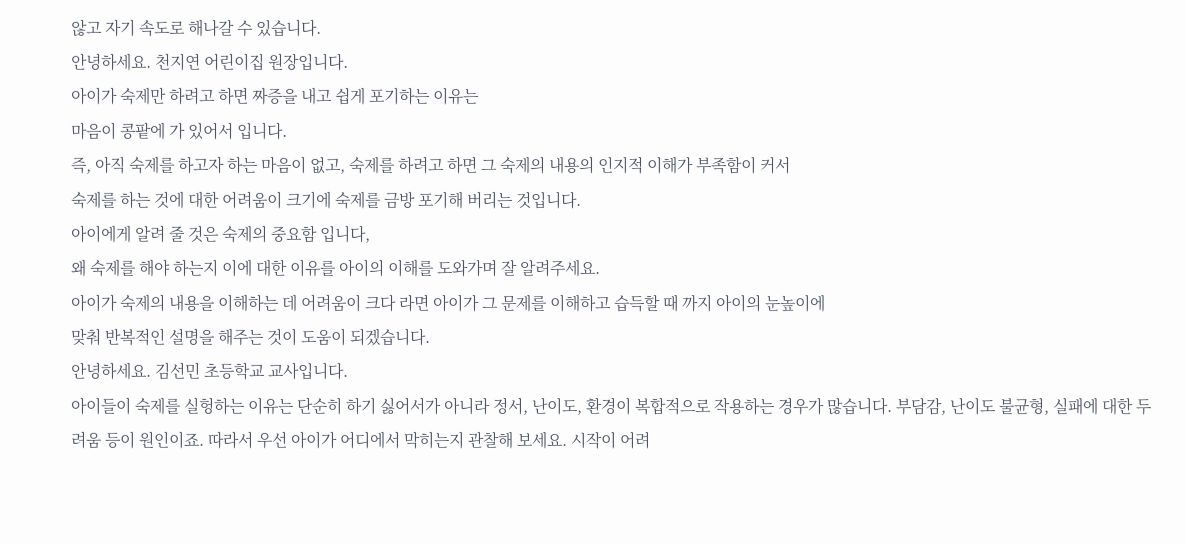않고 자기 속도로 해나갈 수 있습니다.
안녕하세요. 천지연 어린이집 원장입니다.
아이가 숙제만 하려고 하면 짜증을 내고 쉽게 포기하는 이유는
마음이 콩팥에 가 있어서 입니다.
즉, 아직 숙제를 하고자 하는 마음이 없고, 숙제를 하려고 하면 그 숙제의 내용의 인지적 이해가 부족함이 커서
숙제를 하는 것에 대한 어려움이 크기에 숙제를 금방 포기해 버리는 것입니다.
아이에게 알려 줄 것은 숙제의 중요함 입니다,
왜 숙제를 해야 하는지 이에 대한 이유를 아이의 이해를 도와가며 잘 알려주세요.
아이가 숙제의 내용을 이해하는 데 어려움이 크다 라면 아이가 그 문제를 이해하고 습득할 때 까지 아이의 눈높이에
맞춰 반복적인 설명을 해주는 것이 도움이 되겠습니다.
안녕하세요. 김선민 초등학교 교사입니다.
아이들이 숙제를 실헝하는 이유는 단순히 하기 싫어서가 아니라 정서, 난이도, 환경이 복합적으로 작용하는 경우가 많습니다. 부담감, 난이도 불균형, 실패에 대한 두려움 등이 원인이죠. 따라서 우선 아이가 어디에서 막히는지 관찰해 보세요. 시작이 어려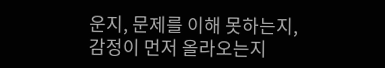운지, 문제를 이해 못하는지, 감정이 먼저 올라오는지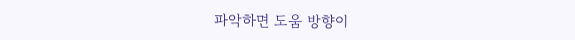파악하면 도움 방향이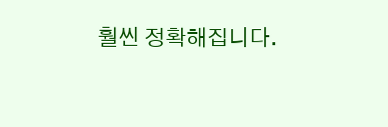훨씬 정확해집니다.